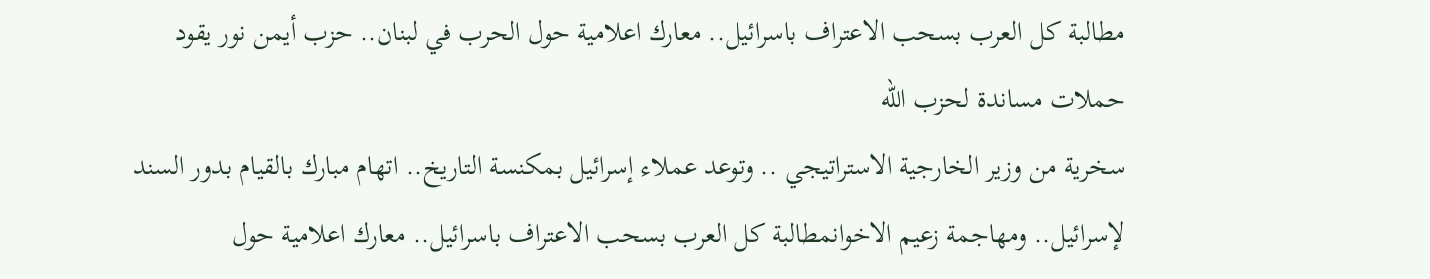مطالبة كل العرب بسحب الاعتراف باسرائيل.. معارك اعلامية حول الحرب في لبنان.. حزب أيمن نور يقود حملات مساندة لحزب الله
سخرية من وزير الخارجية الاستراتيجي .. وتوعد عملاء إسرائيل بمكنسة التاريخ.. اتهام مبارك بالقيام بدور السند لإسرائيل.. ومهاجمة زعيم الاخوانمطالبة كل العرب بسحب الاعتراف باسرائيل.. معارك اعلامية حول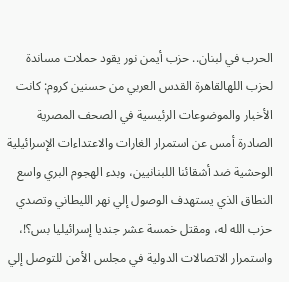الحرب في لبنان.. حزب أيمن نور يقود حملات مساندة لحزب اللهالقاهرة القدس العربي من حسنين كروم: كانت الأخبار والموضوعات الرئيسية في الصحف المصرية الصادرة أمس عن استمرار الغارات والاعتداءات الإسرائيلية الوحشية ضد أشقائنا اللبنانيين، وبدء الهجوم البري واسع النطاق الذي يستهدف الوصول إلي نهر الليطاني وتصدي حزب الله له، ومقتل خمسة عشر جنديا إسرائيليا بس؟!، واستمرار الاتصالات الدولية في مجلس الأمن للتوصل إلي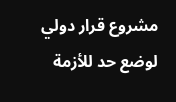مشروع قرار دولي لوضع حد للأزمة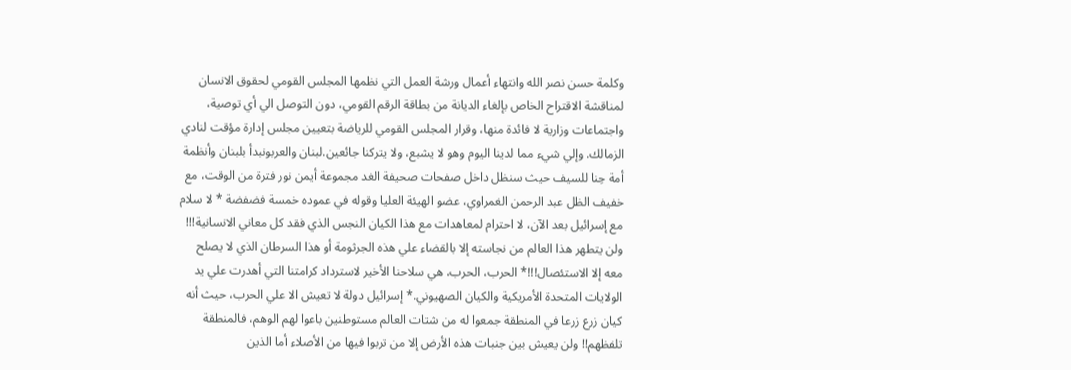وكلمة حسن نصر الله وانتهاء أعمال ورشة العمل التي نظمها المجلس القومي لحقوق الانسان لمناقشة الاقتراح الخاص بإلغاء الديانة من بطاقة الرقم القومي، دون التوصل الي أي توصية، واجتماعات وزارية لا فائدة منها، وقرار المجلس القومي للرياضة بتعيين مجلس إدارة مؤقت لنادي الزمالك. وإلي شيء مما لدينا اليوم وهو لا يشبع، ولا يتركنا جائعين.لبنان والعربونبدأ بلبنان وأنظمة أمة حِنا للسيف حيث سنظل داخل صفحات صحيفة الغد مجموعة أيمن نور فترة من الوقت، مع خفيف الظل عبد الرحمن الغمراوي، عضو الهيئة العليا وقوله في عموده خمسة فضفضة * لا سلام مع إسرائيل بعد الآن، لا احترام لمعاهدات مع هذا الكيان النجس الذي فقد كل معاني الانسانية!!! ولن يتطهر هذا العالم من نجاسته إلا بالقضاء علي هذه الجرثومة أو هذا السرطان الذي لا يصلح معه إلا الاستئصال!!!* الحرب، الحرب، هي سلاحنا الأخير لاسترداد كرامتنا التي أهدرت علي يد الولايات المتحدة الأمريكية والكيان الصهيوني.* إسرائيل دولة لا تعيش الا علي الحرب، حيث أنه كيان زرع زرعا في المنطقة جمعوا له من شتات العالم مستوطنين باعوا لهم الوهم، فالمنطقة تلفظهم!! ولن يعيش بين جنبات هذه الأرض إلا من تربوا فيها من الأصلاء أما الذين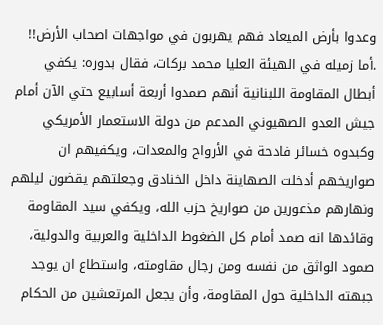وعدوا بأرض الميعاد فهم يهربون في مواجهات اصحاب الأرض!! .أما زميله في الهيئة العليا محمد بركات، فقال بدوره: يكفي أبطال المقاومة اللبنانية أنهم صمدوا أربعة أسابيع حتي الآن أمام جيش العدو الصهيوني المدعم من دولة الاستعمار الأمريكي وكبدوه خسائر فادحة في الأرواح والمعدات، ويكفيهم ان صواريخهم أدخلت الصهاينة داخل الخنادق وجعلتهم يقضون ليلهم ونهارهم مذعورين من صواريخ حزب الله، ويكفي سيد المقاومة وقائدها انه صمد أمام كل الضغوط الداخلية والعربية والدولية، صمود الواثق من نفسه ومن رجال مقاومته، واستطاع ان يوجد جبهته الداخلية حول المقاومة، وأن يجعل المرتعشين من الحكام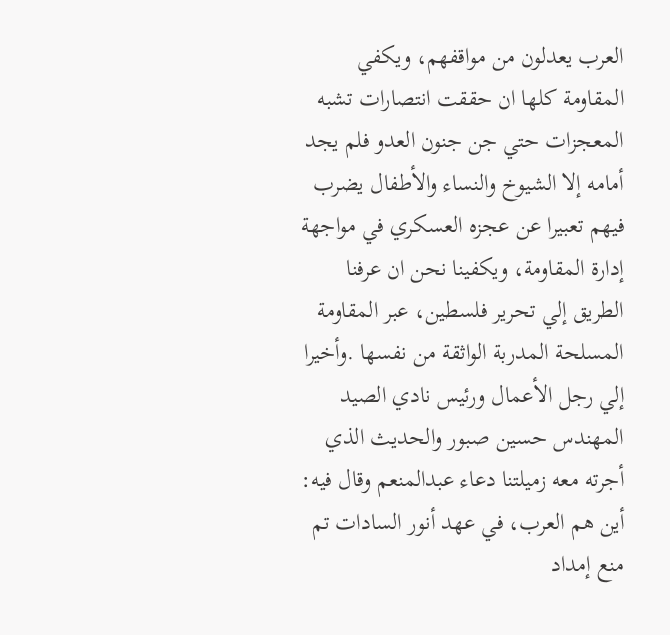العرب يعدلون من مواقفهم، ويكفي المقاومة كلها ان حققت انتصارات تشبه المعجزات حتي جن جنون العدو فلم يجد أمامه إلا الشيوخ والنساء والأطفال يضرب فيهم تعبيرا عن عجزه العسكري في مواجهة إدارة المقاومة، ويكفينا نحن ان عرفنا الطريق إلي تحرير فلسطين، عبر المقاومة المسلحة المدربة الواثقة من نفسها .وأخيرا إلي رجل الأعمال ورئيس نادي الصيد المهندس حسين صبور والحديث الذي أجرته معه زميلتنا دعاء عبدالمنعم وقال فيه: أين هم العرب، في عهد أنور السادات تم منع إمداد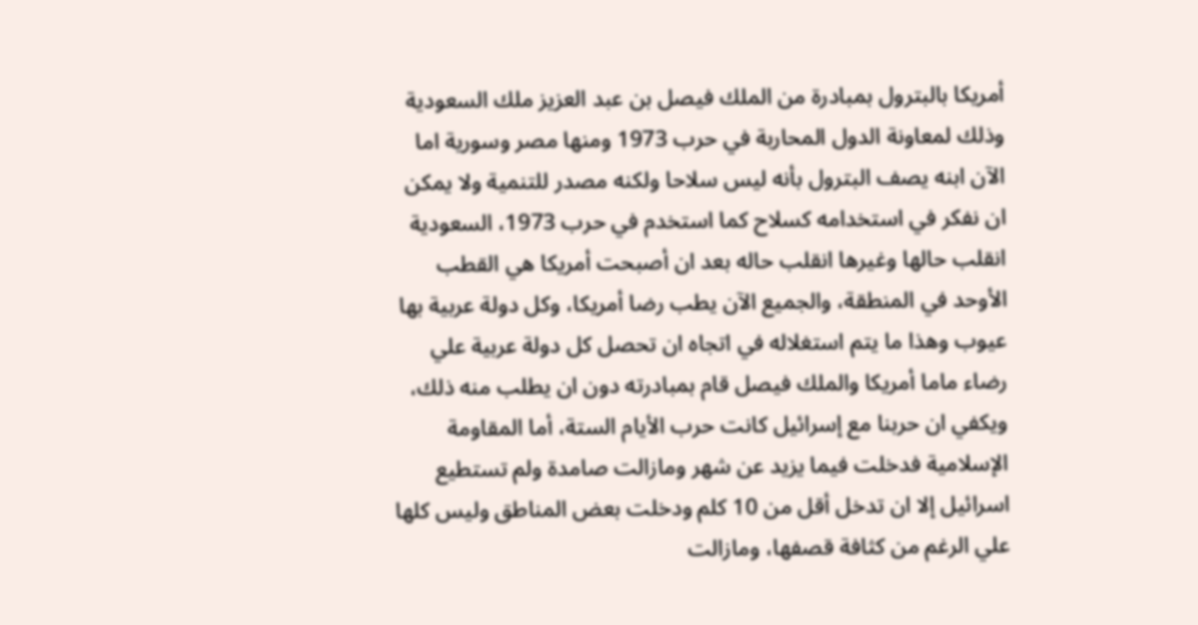أمريكا بالبترول بمبادرة من الملك فيصل بن عبد العزيز ملك السعودية وذلك لمعاونة الدول المحاربة في حرب 1973 ومنها مصر وسورية اما الآن ابنه يصف البترول بأنه ليس سلاحا ولكنه مصدر للتنمية ولا يمكن ان نفكر في استخدامه كسلاح كما استخدم في حرب 1973، السعودية انقلب حالها وغيرها انقلب حاله بعد ان أصبحت أمريكا هي القطب الأوحد في المنطقة، والجميع الآن يطب رضا أمريكا، وكل دولة عربية بها عيوب وهذا ما يتم استغلاله في اتجاه ان تحصل كل دولة عربية علي رضاء ماما أمريكا والملك فيصل قام بمبادرته دون ان يطلب منه ذلك، ويكفي ان حربنا مع إسرائيل كانت حرب الأيام الستة، أما المقاومة الإسلامية فدخلت فيما يزيد عن شهر ومازالت صامدة ولم تستطيع اسرائيل إلا ان تدخل أقل من 10 كلم ودخلت بعض المناطق وليس كلها علي الرغم من كثافة قصفها، ومازالت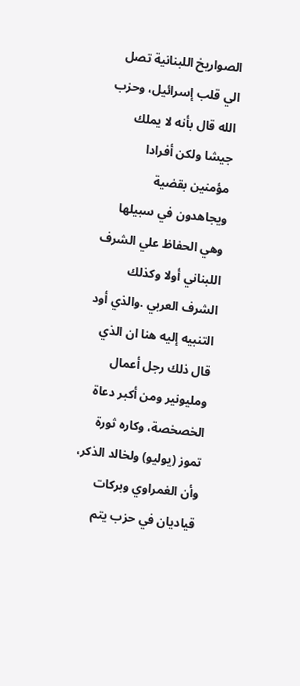الصواريخ اللبنانية تصل الي قلب إسرائيل، وحزب الله قال بأنه لا يملك جيشا ولكن أفرادا مؤمنين بقضية ويجاهدون في سبيلها وهي الحفاظ علي الشرف اللبناني أولا وكذلك الشرف العربي .والذي أود التنبيه إليه هنا ان الذي قال ذلك رجل أعمال ومليونير ومن أكبر دعاة الخصخصة، وكاره ثورة تموز (يوليو) ولخالد الذكر، وأن الغمراوي وبركات قياديان في حزب يتم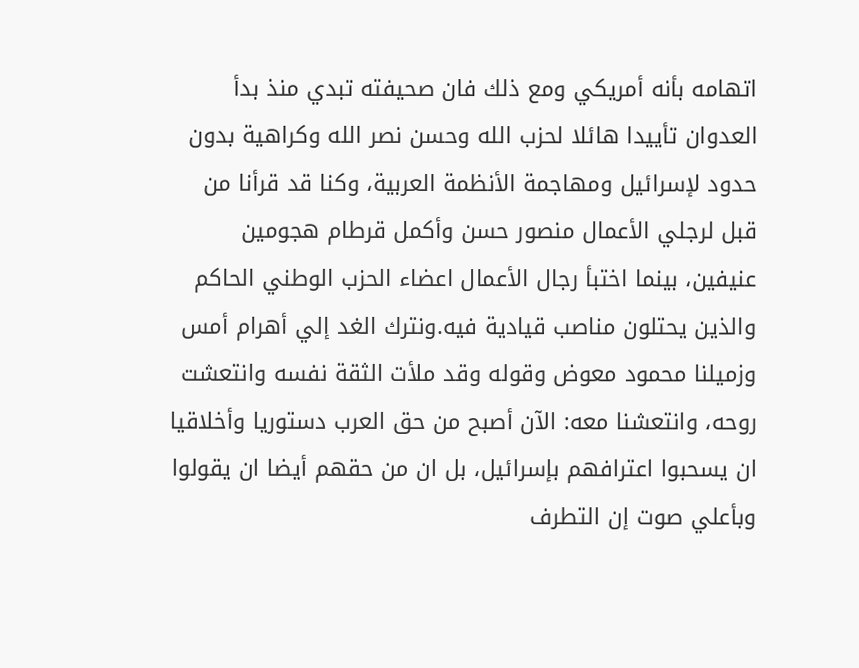اتهامه بأنه أمريكي ومع ذلك فان صحيفته تبدي منذ بدأ العدوان تأييدا هائلا لحزب الله وحسن نصر الله وكراهية بدون حدود لإسرائيل ومهاجمة الأنظمة العربية، وكنا قد قرأنا من قبل لرجلي الأعمال منصور حسن وأكمل قرطام هجومين عنيفين، بينما اختبأ رجال الأعمال اعضاء الحزب الوطني الحاكم والذين يحتلون مناصب قيادية فيه.ونترك الغد إلي أهرام أمس وزميلنا محمود معوض وقوله وقد ملأت الثقة نفسه وانتعشت روحه، وانتعشنا معه: الآن أصبح من حق العرب دستوريا وأخلاقيا ان يسحبوا اعترافهم بإسرائيل، بل ان من حقهم أيضا ان يقولوا وبأعلي صوت إن التطرف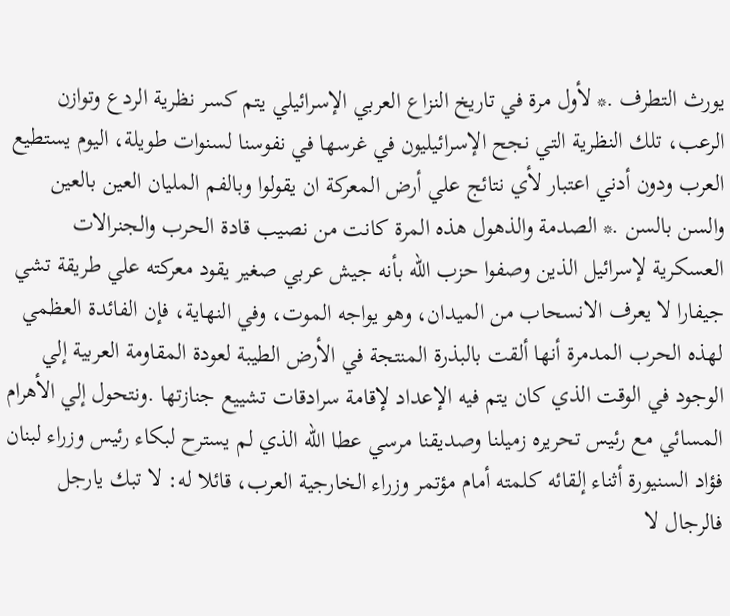يورث التطرف .* لأول مرة في تاريخ النزاع العربي الإسرائيلي يتم كسر نظرية الردع وتوازن الرعب، تلك النظرية التي نجح الإسرائيليون في غرسها في نفوسنا لسنوات طويلة، اليوم يستطيع العرب ودون أدني اعتبار لأي نتائج علي أرض المعركة ان يقولوا وبالفم المليان العين بالعين والسن بالسن .* الصدمة والذهول هذه المرة كانت من نصيب قادة الحرب والجنرالات العسكرية لإسرائيل الذين وصفوا حزب الله بأنه جيش عربي صغير يقود معركته علي طريقة تشي جيفارا لا يعرف الانسحاب من الميدان، وهو يواجه الموت، وفي النهاية، فإن الفائدة العظمي لهذه الحرب المدمرة أنها ألقت بالبذرة المنتجة في الأرض الطيبة لعودة المقاومة العربية إلي الوجود في الوقت الذي كان يتم فيه الإعداد لإقامة سرادقات تشييع جنازتها .ونتحول إلي الأهرام المسائي مع رئيس تحريره زميلنا وصديقنا مرسي عطا الله الذي لم يسترح لبكاء رئيس وزراء لبنان فؤاد السنيورة أثناء إلقائه كلمته أمام مؤتمر وزراء الخارجية العرب، قائلا له: لا تبك يارجل فالرجال لا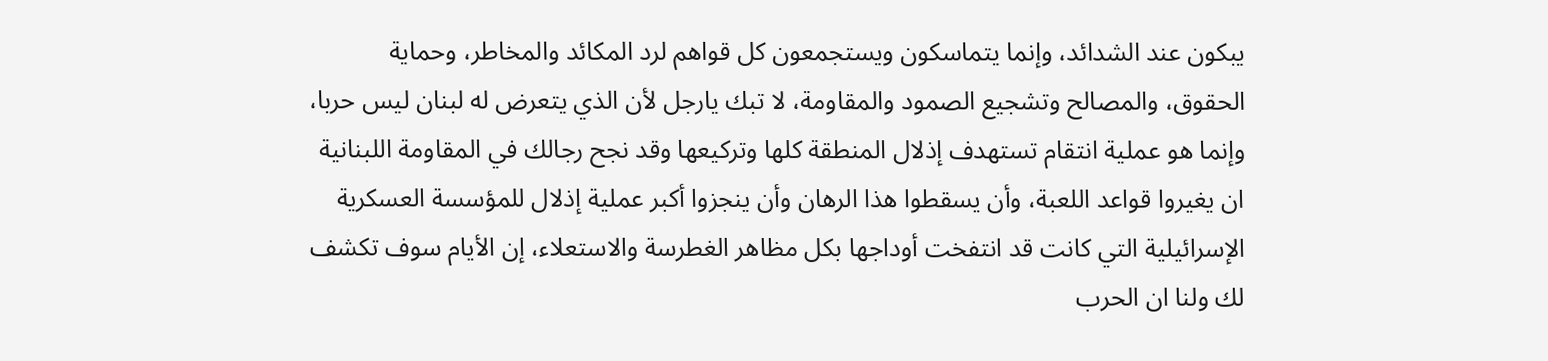يبكون عند الشدائد، وإنما يتماسكون ويستجمعون كل قواهم لرد المكائد والمخاطر، وحماية الحقوق، والمصالح وتشجيع الصمود والمقاومة، لا تبك يارجل لأن الذي يتعرض له لبنان ليس حربا، وإنما هو عملية انتقام تستهدف إذلال المنطقة كلها وتركيعها وقد نجح رجالك في المقاومة اللبنانية ان يغيروا قواعد اللعبة، وأن يسقطوا هذا الرهان وأن ينجزوا أكبر عملية إذلال للمؤسسة العسكرية الإسرائيلية التي كانت قد انتفخت أوداجها بكل مظاهر الغطرسة والاستعلاء، إن الأيام سوف تكشف لك ولنا ان الحرب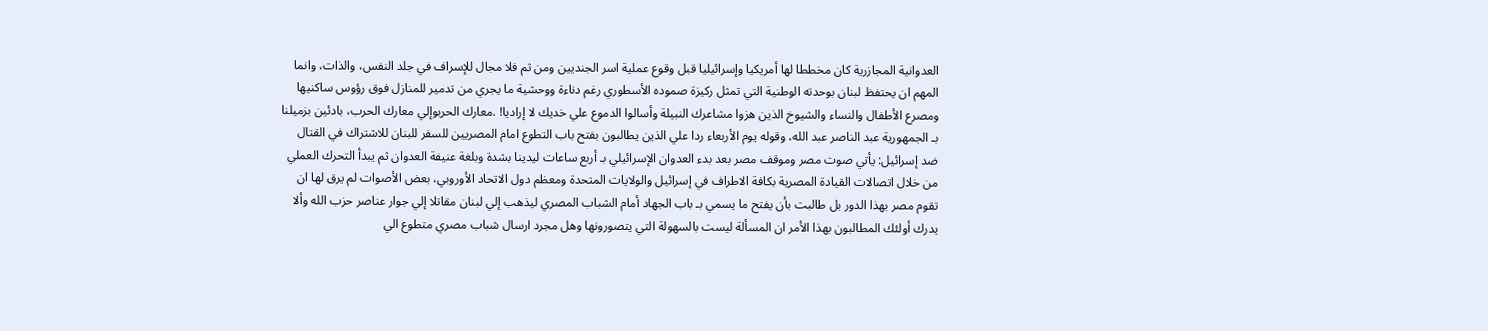العدوانية المجازرية كان مخططا لها أمريكيا وإسرائيليا قبل وقوع عملية اسر الجنديين ومن ثم فلا مجال للإسراف في جلد النفس، والذات، وانما المهم ان يحتفظ لبنان بوحدته الوطنية التي تمثل ركيزة صموده الأسطوري رغم دناءة ووحشية ما يجري من تدمير للمنازل فوق رؤوس ساكنيها ومصرع الأطفال والنساء والشيوخ الذين هزوا مشاعرك النبيلة وأسالوا الدموع علي خديك لا إراديا! .معارك الحربوإلي معارك الحرب، بادئين بزميلنا بـ الجمهورية عبد الناصر عبد الله، وقوله يوم الأربعاء ردا علي الذين يطالبون بفتح باب التطوع امام المصريين للسفر للبنان للاشتراك في القتال ضد إسرائيل: يأتي صوت مصر وموقف مصر بعد بدء العدوان الإسرائيلي بـ أربع ساعات ليدينا بشدة وبلغة عنيفة العدوان ثم يبدأ التحرك العملي من خلال اتصالات القيادة المصرية بكافة الاطراف في إسرائيل والولايات المتحدة ومعظم دول الاتحاد الأوروبي، بعض الأصوات لم يرق لها ان تقوم مصر بهذا الدور بل طالبت بأن يفتح ما يسمي بـ باب الجهاد أمام الشباب المصري ليذهب إلي لبنان مقاتلا إلي جوار عناصر حزب الله وألا يدرك أولئك المطالبون بهذا الأمر ان المسألة ليست بالسهولة التي يتصورونها وهل مجرد ارسال شباب مصري متطوع الي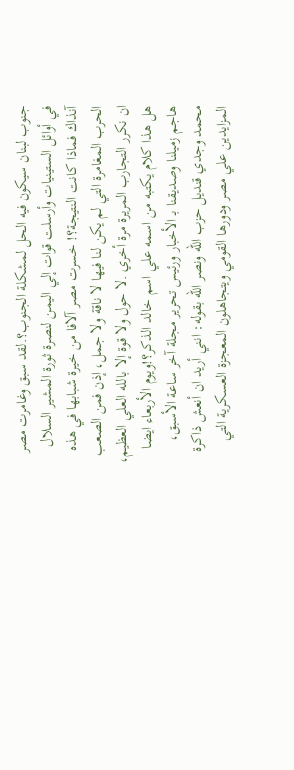جنوب لبنان سيكون فيه الحل لمشكلة الجنوب؟.لقد سبق وغامرت مصر في أوائل الستينيات وأرسلت قوات إلي اليمن لنصرة ثورة المشير السلال آنذاك فماذا كانت النتيجة؟! خسرت مصر آلافا من خيرة شبابها في هذه الحرب المغامرة التي لم يكن لنا فيها لا ناقة ولا جمل، إذن فمن الصعب ان نكرر التجارب المريرة مرة أخري .لا حول ولا قوة إلا بالله العلي العظيم، هل هذا كلام يكتبه من اسمه علي اسم خالد الذكر؟!ويوم الأربعاء ايضا هاجم زميلنا وصديقنا بـ الأخبار ورئيس تحرير مجلة آخر ساعة الأسبق، محمد وجدي قنديل حزب الله ونصر الله بقوله: انني أريد ان أنعش ذاكرة المزايدين علي مصر ودورها القومي ويتجاهلون المعجزة العسكرية التي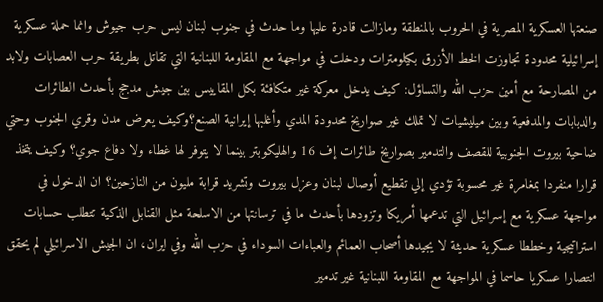صنعتها العسكرية المصرية في الحروب بالمنطقة ومازالت قادرة عليها وما حدث في جنوب لبنان ليس حرب جيوش وانما حملة عسكرية إسرائيلية محدودة تجاوزت الخط الأزرق بكيلومترات ودخلت في مواجهة مع المقاومة اللبنانية التي تقاتل بطريقة حرب العصابات ولابد من المصارحة مع أمين حزب الله والتساؤل: كيف يدخل معركة غير متكافئة بكل المقاييس بين جيش مدجج بأحدث الطائرات والدبابات والمدفعية وبين ميليشيات لا تملك غير صواريخ محدودة المدي وأغلبها إيرانية الصنع؟وكيف يعرض مدن وقري الجنوب وحتي ضاحية بيروت الجنوبية للقصف والتدمير بصواريخ طائرات إف 16 والهليكوبتر بينما لا يتوفر لها غطاء ولا دفاع جوي؟ وكيف يتخذ قرارا منفردا بمغامرة غير محسوبة تؤدي إلي تقطيع أوصال لبنان وعزل بيروت وتشريد قرابة مليون من النازحين؟ ان الدخول في مواجهة عسكرية مع إسرائيل التي تدعمها أمريكا وتزودها بأحدث ما في ترسانتها من الاسلحة مثل القنابل الذكية تتطلب حسابات استراتيجية وخططا عسكرية حديثة لا يجيدها أصحاب العمائم والعباءات السوداء في حزب الله وفي ايران، ان الجيش الاسرائيلي لم يحقق انتصارا عسكريا حاسما في المواجهة مع المقاومة اللبنانية غير تدمير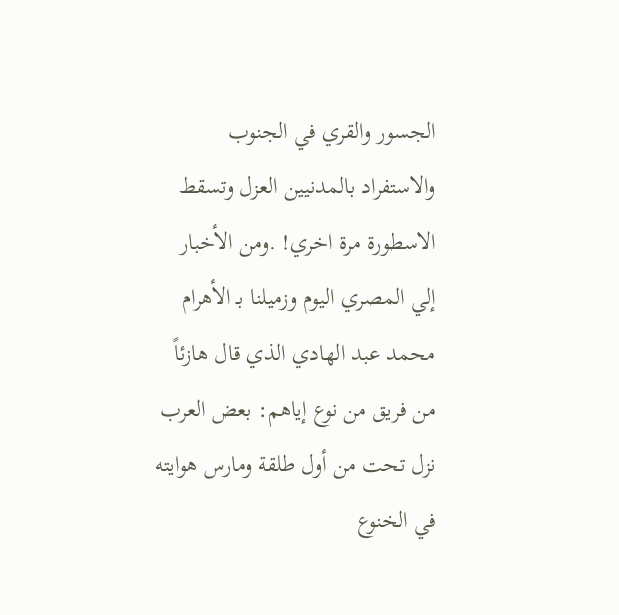الجسور والقري في الجنوب والاستفراد بالمدنيين العزل وتسقط الاسطورة مرة اخري! .ومن الأخبار إلي المصري اليوم وزميلنا بـ الأهرام محمد عبد الهادي الذي قال هازئاً من فريق من نوع إياهم: بعض العرب نزل تحت من أول طلقة ومارس هوايته في الخنوع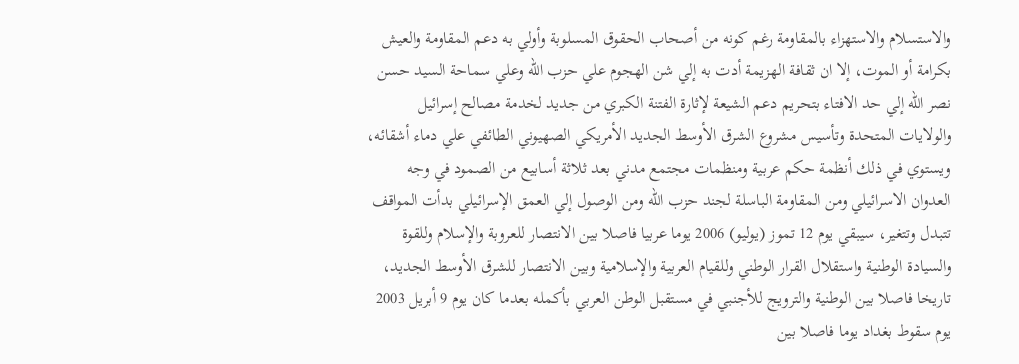والاستسلام والاستهزاء بالمقاومة رغم كونه من أصحاب الحقوق المسلوبة وأولي به دعم المقاومة والعيش بكرامة أو الموت، إلا ان ثقافة الهزيمة أدت به إلي شن الهجوم علي حزب الله وعلي سماحة السيد حسن نصر الله إلي حد الافتاء بتحريم دعم الشيعة لإثارة الفتنة الكبري من جديد لخدمة مصالح إسرائيل والولايات المتحدة وتأسيس مشروع الشرق الأوسط الجديد الأمريكي الصهيوني الطائفي علي دماء أشقائه، ويستوي في ذلك أنظمة حكم عربية ومنظمات مجتمع مدني بعد ثلاثة أسابيع من الصمود في وجه العدوان الاسرائيلي ومن المقاومة الباسلة لجند حزب الله ومن الوصول إلي العمق الإسرائيلي بدأت المواقف تتبدل وتتغير، سيبقي يوم 12 تموز (يوليو) 2006 يوما عربيا فاصلا بين الانتصار للعروبة والإسلام وللقوة والسيادة الوطنية واستقلال القرار الوطني وللقيام العربية والإسلامية وبين الانتصار للشرق الأوسط الجديد، تاريخا فاصلا بين الوطنية والترويج للأجنبي في مستقبل الوطن العربي بأكمله بعدما كان يوم 9 أبريل 2003 يوم سقوط بغداد يوما فاصلا بين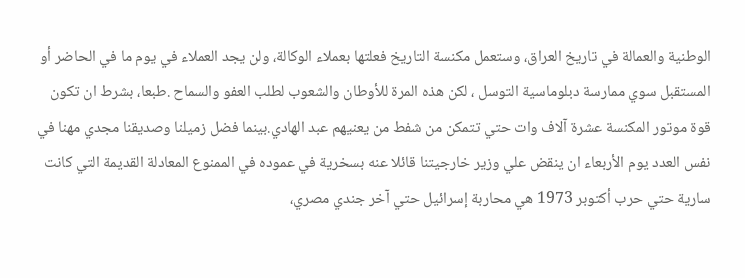الوطنية والعمالة في تاريخ العراق، وستعمل مكنسة التاريخ فعلتها بعملاء الوكالة، ولن يجد العملاء في يوم ما في الحاضر أو المستقبل سوي ممارسة دبلوماسية التوسل ، لكن هذه المرة للأوطان والشعوب لطلب العفو والسماح .طبعا، بشرط ان تكون قوة موتور المكنسة عشرة آلاف وات حتي تتمكن من شفط من يعنيهم عبد الهادي.بينما فضل زميلنا وصديقنا مجدي مهنا في نفس العدد يوم الأربعاء ان ينقض علي وزير خارجيتنا قائلا عنه بسخرية في عموده في الممنوع المعادلة القديمة التي كانت سارية حتي حرب أكتوبر 1973 هي محاربة إسرائيل حتي آخر جندي مصري،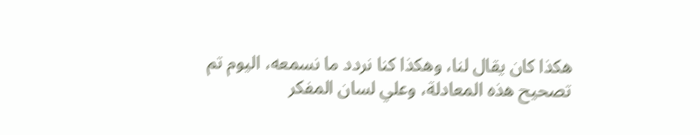هكذا كان يقال لنا، وهكذا كنا نردد ما نسمعه، اليوم تم تصحيح هذه المعادلة، وعلي لسان المفكر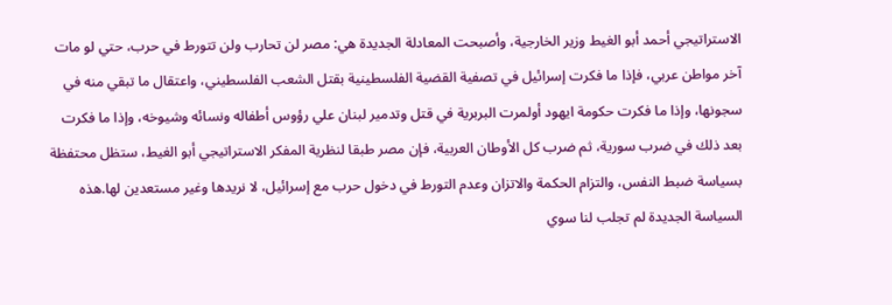الاستراتيجي أحمد أبو الغيط وزير الخارجية، وأصبحت المعادلة الجديدة هي: مصر لن تحارب ولن تتورط في حرب، حتي لو مات آخر مواطن عربي، فإذا ما فكرت إسرائيل في تصفية القضية الفلسطينية بقتل الشعب الفلسطيني، واعتقال ما تبقي منه في سجونها، وإذا ما فكرت حكومة ايهود أولمرت البربرية في قتل وتدمير لبنان علي رؤوس أطفاله ونسائه وشيوخه، وإذا ما فكرت بعد ذلك في ضرب سورية، ثم ضرب كل الأوطان العربية، فإن مصر طبقا لنظرية المفكر الاستراتيجي أبو الغيط، ستظل محتفظة بسياسة ضبط النفس، والتزام الحكمة والاتزان وعدم التورط في دخول حرب مع إسرائيل، لا نريدها وغير مستعدين لها.هذه السياسة الجديدة لم تجلب لنا سوي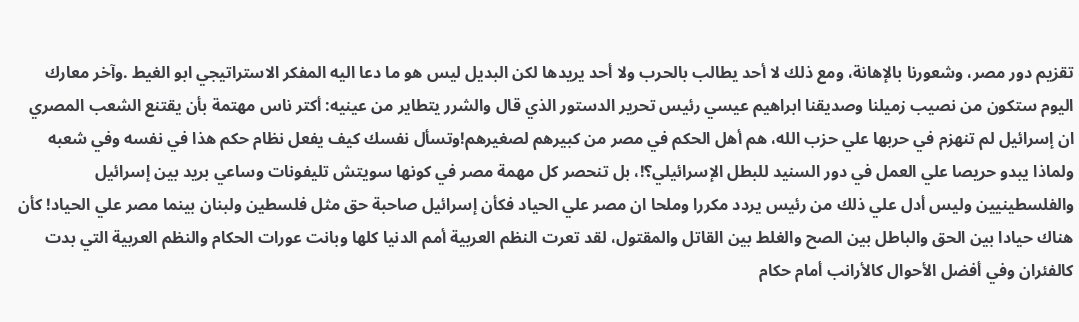تقزيم دور مصر، وشعورنا بالإهانة، ومع ذلك لا أحد يطالب بالحرب ولا أحد يريدها لكن البديل ليس هو ما دعا اليه المفكر الاستراتيجي ابو الغيط .وآخر معارك اليوم ستكون من نصيب زميلنا وصديقنا ابراهيم عيسي رئيس تحرير الدستور الذي قال والشرر يتطاير من عينيه: أكتر ناس مهتمة بأن يقتنع الشعب المصري ان إسرائيل لم تنهزم في حربها علي حزب الله، هم أهل الحكم في مصر من كبيرهم لصغيرهم!وتسأل نفسك كيف يفعل نظام حكم هذا في نفسه وفي شعبه ولماذا يبدو حريصا علي العمل في دور السنيد للبطل الإسرائيلي؟!، بل تنحصر كل مهمة مصر في كونها سويتش تليفونات وساعي بريد بين إسرائيل والفلسطينيين وليس أدل علي ذلك من رئيس يردد مكررا وملحا ان مصر علي الحياد فكأن إسرائيل صاحبة حق مثل فلسطين ولبنان بينما مصر علي الحياد! كأن هناك حيادا بين الحق والباطل بين الصح والغلط بين القاتل والمقتول، لقد تعرت النظم العربية أمم الدنيا كلها وبانت عورات الحكام والنظم العربية التي بدت كالفئران وفي أفضل الأحوال كالأرانب أمام حكام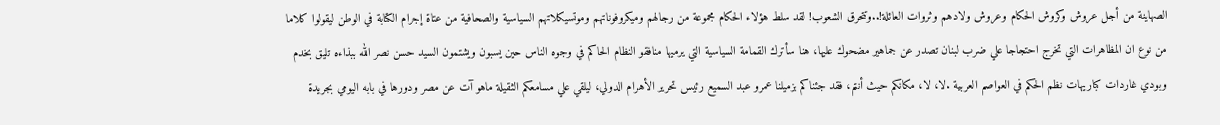الصهاينة من أجل عروش وكروش الحكام وعروش ولادهم وثروات العائلة!..وتتحرق الشعوب! لقد سلط هؤلاء الحكام مجموعة من رجالهم وميكروفوناتهم وموتسيكلاتهم السياسية والصحافية من عتاة إجرام الكتابة في الوطن ليقولوا كلاما من نوع ان المظاهرات التي تخرج احتجاجا علي ضرب لبنان تصدر عن جماهير مضحوك عليها، هنا سأترك القمامة السياسية التي يرميها منافقو النظام الحاكم في وجوه الناس حين يسبون ويشتمون السيد حسن نصر الله ببذاءه تليق بخدم وبودي غاردات كباريهات نظم الحكم في العواصم العربية .لا، لا، مكانكم حيث أنتم، فقد جئناكم بزميلنا عمرو عبد السميع رئيس تحرير الأهرام الدولي، ليلقي علي مسامعكم الثقيلة ماهو آت عن مصر ودورها في بابه اليومي بجريدة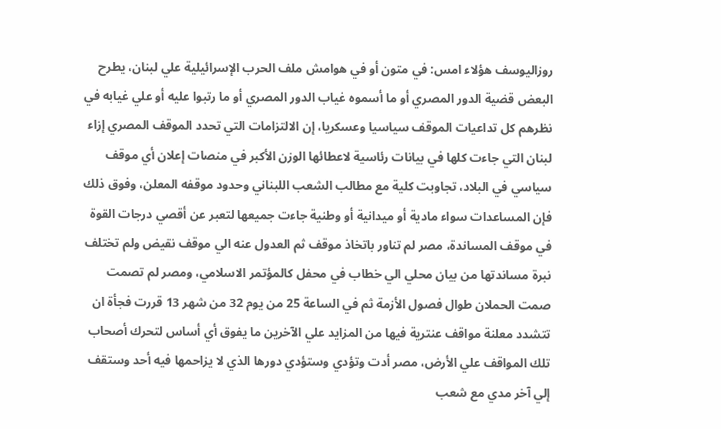روزاليوسف هؤلاء امس: في متون أو في هوامش ملف الحرب الإسرائيلية علي لبنان، يطرح البعض قضية الدور المصري أو ما أسموه غياب الدور المصري أو ما رتبوا عليه أو علي غيابه في نظرهم كل تداعيات الموقف سياسيا وعسكريا، إن الالتزامات التي تحدد الموقف المصري إزاء لبنان التي جاءت كلها في بيانات رئاسية لاعطائها الوزن الأكبر في منصات إعلان أي موقف سياسي في البلاد، تجاوبت كلية مع مطالب الشعب اللبناني وحدود موقفه المعلن، وفوق ذلك فإن المساعدات سواء مادية أو ميدانية أو وطنية جاءت جميعها لتعبر عن أقصي درجات القوة في موقف المساندة، مصر لم تناور باتخاذ موقف ثم العدول عنه الي موقف نقيض ولم تختلف نبرة مساندتها من بيان محلي الي خطاب في محفل كالمؤتمر الاسلامي، ومصر لم تصمت صمت الحملان طوال فصول الأزمة ثم في الساعة 25 من يوم 32 من شهر 13 قررت فجأة ان تتشدد معلنة مواقف عنترية فيها من المزايد علي الآخرين ما يفوق أي أساس لتحرك أصحاب تلك المواقف علي الأرض، مصر أدت وتؤدي وستؤدي دورها الذي لا يزاحمها فيه أحد وستقف إلي آخر مدي مع شعب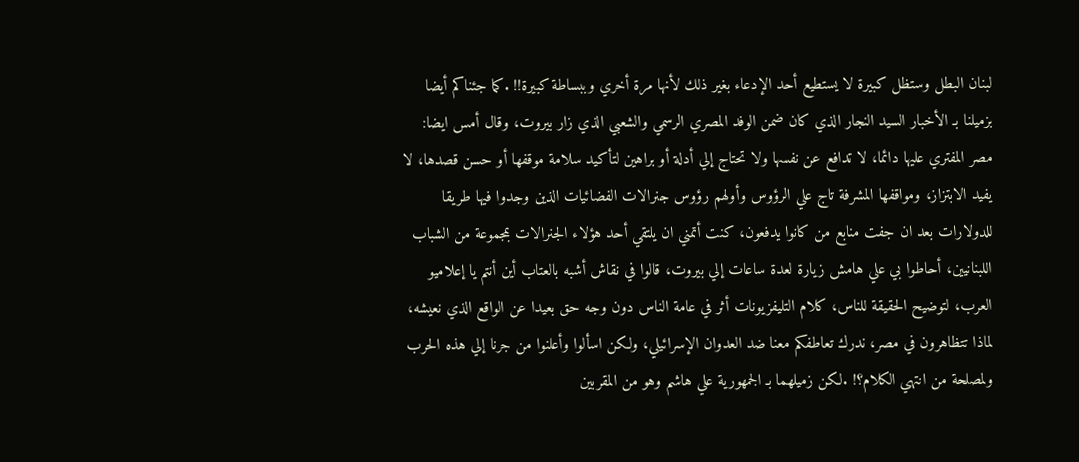لبنان البطل وستظل كبيرة لا يستطيع أحد الإدعاء بغير ذلك لأنها مرة أخري وببساطة كبيرة!! .كما جئناكم أيضا بزميلنا بـ الأخبار السيد النجار الذي كان ضمن الوفد المصري الرسمي والشعبي الذي زار بيروت، وقال أمس ايضا: مصر المفتري عليها دائما، لا تدافع عن نفسها ولا تحتاج إلي أدلة أو براهين لتأكيد سلامة موقفها أو حسن قصدها، لا يفيد الابتزاز، ومواقفها المشرفة تاج علي الرؤوس وأولهم رؤوس جنرالات الفضائيات الذين وجدوا فيها طريقا للدولارات بعد ان جفت منابع من كانوا يدفعون، كنت أتمني ان يلتقي أحد هؤلاء الجنرالات بمجموعة من الشباب اللبنانيين، أحاطوا بي علي هامش زيارة لعدة ساعات إلي بيروت، قالوا في نقاش أشبه بالعتاب أين أنتم يا إعلاميو العرب، لتوضيح الحقيقة للناس، كلام التليفزيونات أثر في عامة الناس دون وجه حق بعيدا عن الواقع الذي نعيشه، لماذا تتظاهرون في مصر، ندرك تعاطفكم معنا ضد العدوان الإسرائيلي، ولكن اسألوا وأعلنوا من جرنا إلي هذه الحرب ولمصلحة من انتهي الكلام؟! .لكن زميلهما بـ الجمهورية علي هاشم وهو من المقربين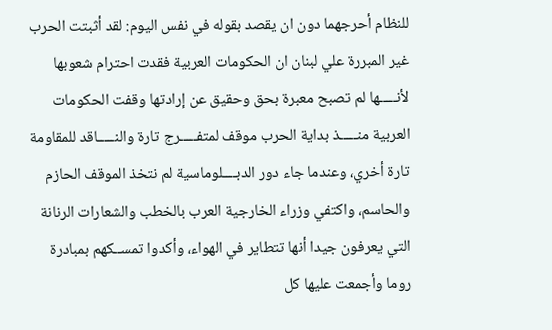للنظام أحرجهما دون ان يقصد بقوله في نفس اليوم: لقد أثبتت الحرب غير المبررة علي لبنان ان الحكومات العربية فقدت احترام شعوبها لأنـــــها لم تصبح معبرة بحق وحقيق عن إرادتها وقفت الحكومات العربية منـــــذ بداية الحرب موقف لمتفـــــرج تارة والنـــــاقد للمقاومة تارة أخري، وعندما جاء دور الدبــــلوماسية لم نتخذ الموقف الحازم والحاسم، واكتفي وزراء الخارجية العرب بالخطب والشعارات الرنانة التي يعرفون جيدا أنها تتطاير في الهواء، وأكدوا تمســكهم بمبادرة روما وأجمعت عليها كل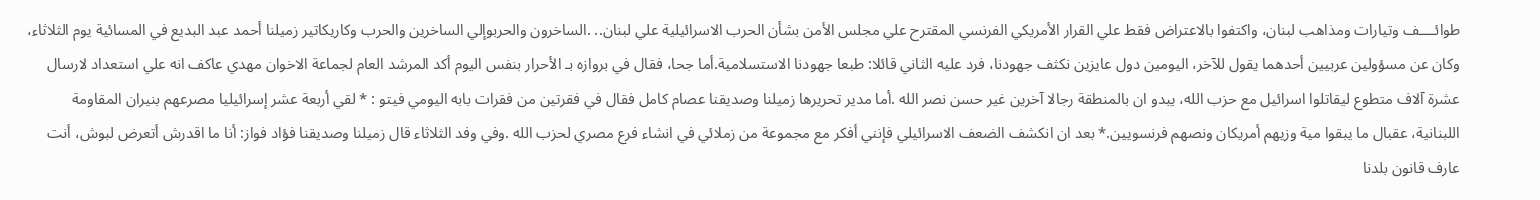طوائــــف وتيارات ومذاهب لبنان، واكتفوا بالاعتراض فقط علي القرار الأمريكي الفرنسي المقترح علي مجلس الأمن بشأن الحرب الاسرائيلية علي لبنان.. .الساخرون والحربوإلي الساخرين والحرب وكاريكاتير زميلنا أحمد عبد البديع في المسائية يوم الثلاثاء، وكان عن مسؤولين عربيين أحدهما يقول للآخر، اليومين دول عايزين نكثف جهودنا، فرد عليه الثاني قائلا: طبعا جهودنا الاستسلامية.أما جحا، فقال في بروازه بـ الأحرار بنفس اليوم أكد المرشد العام لجماعة الاخوان مهدي عاكف انه علي استعداد لارسال عشرة آلاف متطوع ليقاتلوا اسرائيل مع حزب الله، يبدو ان بالمنطقة رجالا آخرين غير حسن نصر الله .أما مدير تحريرها زميلنا وصديقنا عصام كامل فقال في فقرتين من فقرات بابه اليومي فيتو : * لقي أربعة عشر إسرائيليا مصرعهم بنيران المقاومة اللبنانية، عقبال ما يبقوا مية وزيهم أمريكان ونصهم فرنسويين.* بعد ان انكشف الضعف الاسرائيلي فإنني أفكر مع مجموعة من زملائي في انشاء فرع مصري لحزب الله .وفي وفد الثلاثاء قال زميلنا وصديقنا فؤاد فواز: أنا ما اقدرش أتعرض لبوش، أنت عارف قانون بلدنا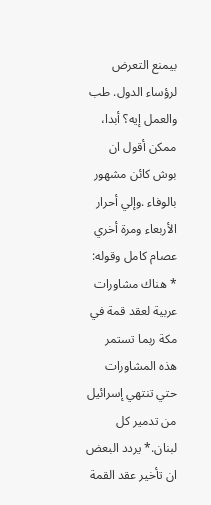بيمنع التعرض لرؤساء الدول. طب والعمل إيه؟ أبدا، ممكن أقول ان بوش كائن مشهور بالوفاء .وإلي أحرار الأربعاء ومرة أخري عصام كامل وقوله: * هناك مشاورات عربية لعقد قمة في مكة ربما تستمر هذه المشاورات حتي تنتهي إسرائيل من تدمير كل لبنان.* يردد البعض ان تأخير عقد القمة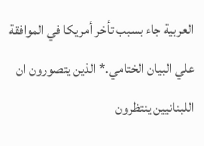العربية جاء بسبب تأخر أمريكا في الموافقة علي البيان الختامي.* الذين يتصورون ان اللبنانيين ينتظرون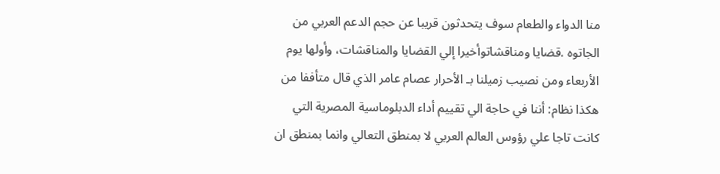منا الدواء والطعام سوف يتحدثون قريبا عن حجم الدعم العربي من الجاتوه .قضايا ومناقشاتوأخيرا إلي القضايا والمناقشات، وأولها يوم الأربعاء ومن نصيب زميلنا بـ الأحرار عصام عامر الذي قال متأففا من هكذا نظام: أننا في حاجة الي تقييم أداء الدبلوماسية المصرية التي كانت تاجا علي رؤوس العالم العربي لا بمنطق التعالي وانما بمنطق ان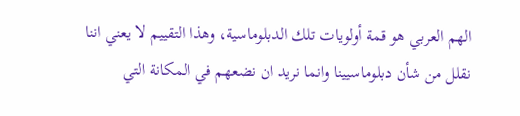الهم العربي هو قمة أولويات تلك الدبلوماسية، وهذا التقييم لا يعني اننا نقلل من شأن دبلوماسيينا وانما نريد ان نضعهم في المكانة التي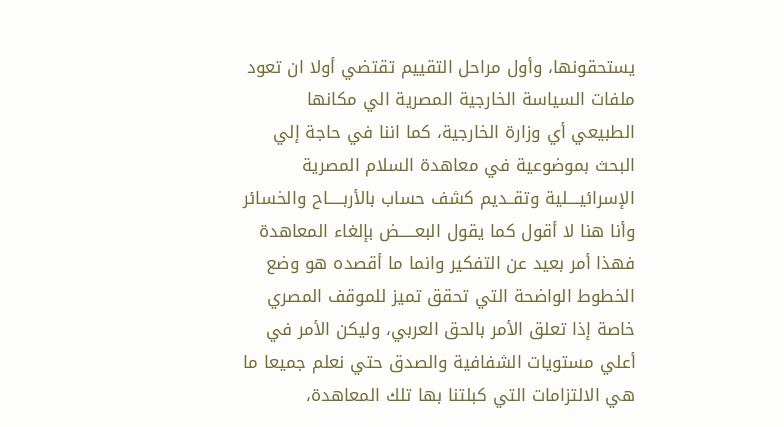يستحقونها، وأول مراحل التقييم تقتضي أولا ان تعود ملفات السياسة الخارجية المصرية الي مكانها الطبيعي أي وزارة الخارجية، كما اننا في حاجة إلي البحث بموضوعية في معاهدة السلام المصرية الإسرائيــــلية وتقــديم كشف حساب بالأربـــــاح والخسائر وأنا هنا لا أقول كما يقول البعـــــض بإلغاء المعاهدة فهذا أمر بعيد عن التفكير وانما ما أقصده هو وضع الخطوط الواضحة التي تحقق تميز للموقف المصري خاصة إذا تعلق الأمر بالحق العربي، وليكن الأمر في أعلي مستويات الشفافية والصدق حتي نعلم جميعا ما هي الالتزامات التي كبلتنا بها تلك المعاهدة،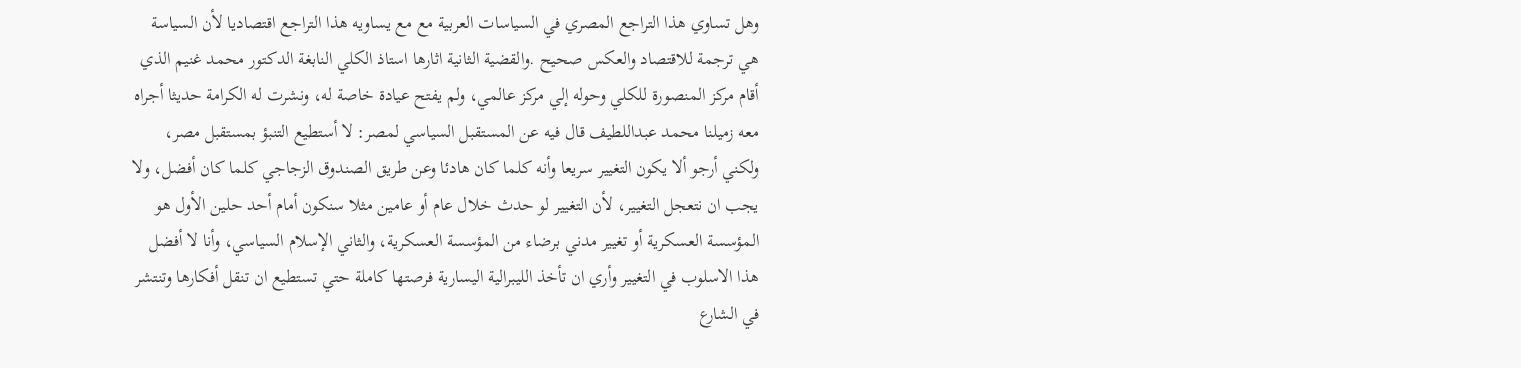وهل تساوي هذا التراجع المصري في السياسات العربية مع مع يساويه هذا التراجع اقتصاديا لأن السياسة هي ترجمة للاقتصاد والعكس صحيح .والقضية الثانية اثارها استاذ الكلي النابغة الدكتور محمد غنيم الذي أقام مركز المنصورة للكلي وحوله إلي مركز عالمي، ولم يفتح عيادة خاصة له، ونشرت له الكرامة حديثا أجراه معه زميلنا محمد عبداللطيف قال فيه عن المستقبل السياسي لمصر: لا أستطيع التنبؤ بمستقبل مصر، ولكني أرجو ألا يكون التغيير سريعا وأنه كلما كان هادئا وعن طريق الصندوق الزجاجي كلما كان أفضل، ولا يجب ان نتعجل التغيير، لأن التغيير لو حدث خلال عام أو عامين مثلا سنكون أمام أحد حلين الأول هو المؤسسة العسكرية أو تغيير مدني برضاء من المؤسسة العسكرية، والثاني الإسلام السياسي، وأنا لا أفضل هذا الاسلوب في التغيير وأري ان تأخذ الليبرالية اليسارية فرصتها كاملة حتي تستطيع ان تنقل أفكارها وتنتشر في الشارع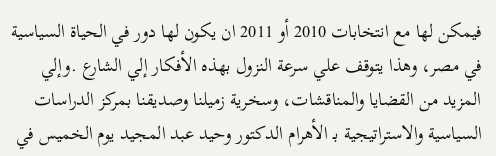فيمكن لها مع انتخابات 2010 أو 2011 ان يكون لها دور في الحياة السياسية في مصر، وهذا يتوقف علي سرعة النزول بهذه الأفكار إلي الشارع .وإلي المزيد من القضايا والمناقشات، وسخرية زميلنا وصديقنا بمركز الدراسات السياسية والاستراتيجية بـ الأهرام الدكتور وحيد عبد المجيد يوم الخميس في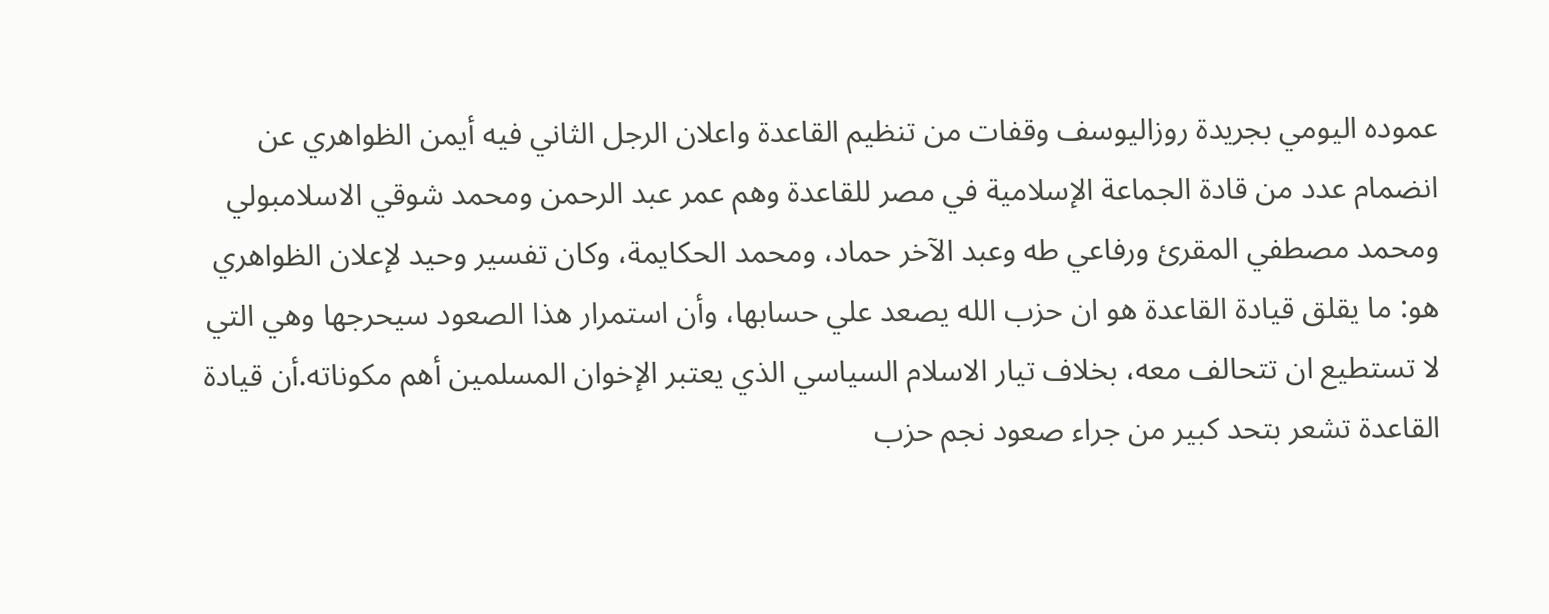عموده اليومي بجريدة روزاليوسف وقفات من تنظيم القاعدة واعلان الرجل الثاني فيه أيمن الظواهري عن انضمام عدد من قادة الجماعة الإسلامية في مصر للقاعدة وهم عمر عبد الرحمن ومحمد شوقي الاسلامبولي ومحمد مصطفي المقرئ ورفاعي طه وعبد الآخر حماد، ومحمد الحكايمة، وكان تفسير وحيد لإعلان الظواهري هو: ما يقلق قيادة القاعدة هو ان حزب الله يصعد علي حسابها، وأن استمرار هذا الصعود سيحرجها وهي التي لا تستطيع ان تتحالف معه، بخلاف تيار الاسلام السياسي الذي يعتبر الإخوان المسلمين أهم مكوناته.أن قيادة القاعدة تشعر بتحد كبير من جراء صعود نجم حزب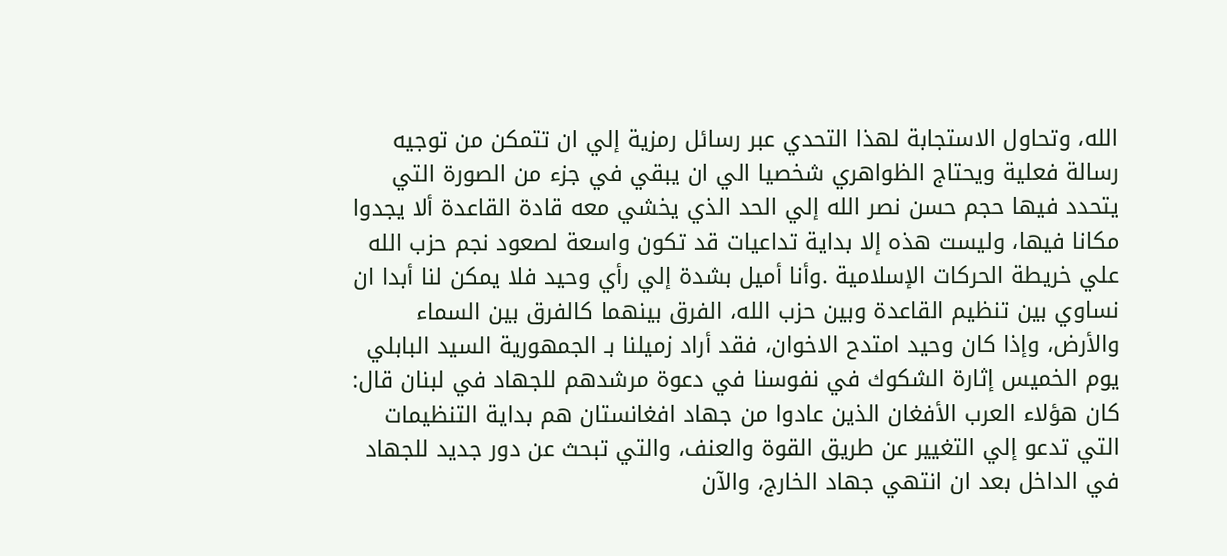الله، وتحاول الاستجابة لهذا التحدي عبر رسائل رمزية إلي ان تتمكن من توجيه رسالة فعلية ويحتاج الظواهري شخصيا الي ان يبقي في جزء من الصورة التي يتحدد فيها حجم حسن نصر الله إلي الحد الذي يخشي معه قادة القاعدة ألا يجدوا مكانا فيها، وليست هذه إلا بداية تداعيات قد تكون واسعة لصعود نجم حزب الله علي خريطة الحركات الإسلامية .وأنا أميل بشدة إلي رأي وحيد فلا يمكن لنا أبدا ان نساوي بين تنظيم القاعدة وبين حزب الله، الفرق بينهما كالفرق بين السماء والأرض، وإذا كان وحيد امتدح الاخوان، فقد أراد زميلنا بـ الجمهورية السيد البابلي يوم الخميس إثارة الشكوك في نفوسنا في دعوة مرشدهم للجهاد في لبنان قال: كان هؤلاء العرب الأفغان الذين عادوا من جهاد افغانستان هم بداية التنظيمات التي تدعو إلي التغيير عن طريق القوة والعنف، والتي تبحث عن دور جديد للجهاد في الداخل بعد ان انتهي جهاد الخارج، والآن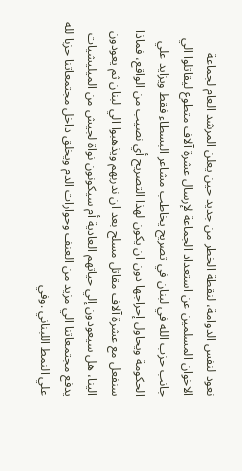نعود لنفس الدوامة، لنقطة الخطر من جديد حين يعلن المرشد العام لجماعة الاخوان المسلمين عن استعداد الجماعة لإرسال عشرة آلاف متطوع ليقاتلوا الي جانب حزب الله في لبنان في تصريح يخاطب مشاعر البسطاء فقط ويزايد علي الحكومة ويحاول إحراجها دون ان يكون لهذا التصريح أي نصيب من الواقع، فماذا سنفعل مع عشرة آلاف مقاتل مسلح بعد ان ندربهم ويذهبوا الي لبنان ثم يعودون الينا، هل سيعودون إلي حياتهم العادية أم سيكونون نواة لجيش من الميليشيات يدفع مجتمعاتنا الي مزيد من العنف وحوارات الدم ويخلق داخل مجتمعاتنا حزبا لله علي النمط اللبناني .وفي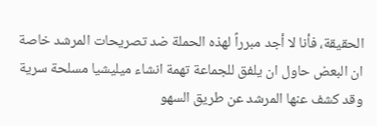الحقيقة، فأنا لا أجد مبرراً لهذه الحملة ضد تصريحات المرشد خاصة ان البعض حاول ان يلفق للجماعة تهمة انشاء ميليشيا مسلحة سرية وقد كشف عنها المرشد عن طريق السهو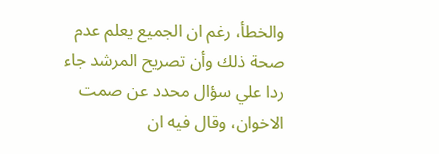والخطأ، رغم ان الجميع يعلم عدم صحة ذلك وأن تصريح المرشد جاء ردا علي سؤال محدد عن صمت الاخوان، وقال فيه ان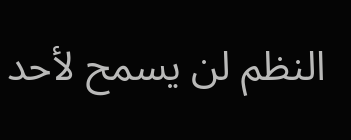النظم لن يسمح لأحد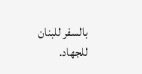بالسفر للبنان للجهاد.